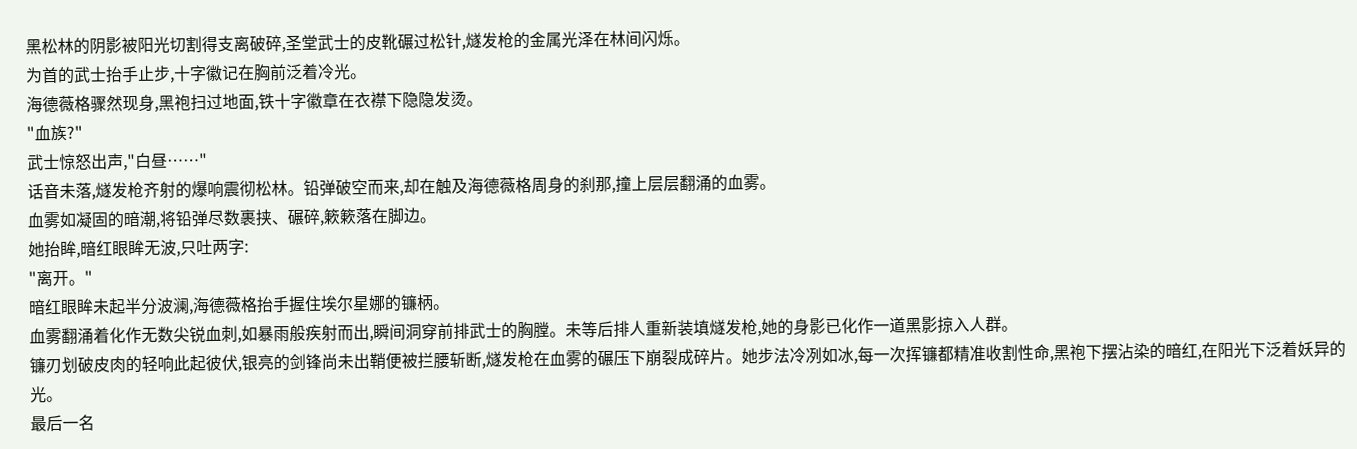黑松林的阴影被阳光切割得支离破碎,圣堂武士的皮靴碾过松针,燧发枪的金属光泽在林间闪烁。
为首的武士抬手止步,十字徽记在胸前泛着冷光。
海德薇格骤然现身,黑袍扫过地面,铁十字徽章在衣襟下隐隐发烫。
"血族?"
武士惊怒出声,"白昼……"
话音未落,燧发枪齐射的爆响震彻松林。铅弹破空而来,却在触及海德薇格周身的刹那,撞上层层翻涌的血雾。
血雾如凝固的暗潮,将铅弹尽数裹挟、碾碎,簌簌落在脚边。
她抬眸,暗红眼眸无波,只吐两字:
"离开。"
暗红眼眸未起半分波澜,海德薇格抬手握住埃尔星娜的镰柄。
血雾翻涌着化作无数尖锐血刺,如暴雨般疾射而出,瞬间洞穿前排武士的胸膛。未等后排人重新装填燧发枪,她的身影已化作一道黑影掠入人群。
镰刃划破皮肉的轻响此起彼伏,银亮的剑锋尚未出鞘便被拦腰斩断,燧发枪在血雾的碾压下崩裂成碎片。她步法冷冽如冰,每一次挥镰都精准收割性命,黑袍下摆沾染的暗红,在阳光下泛着妖异的光。
最后一名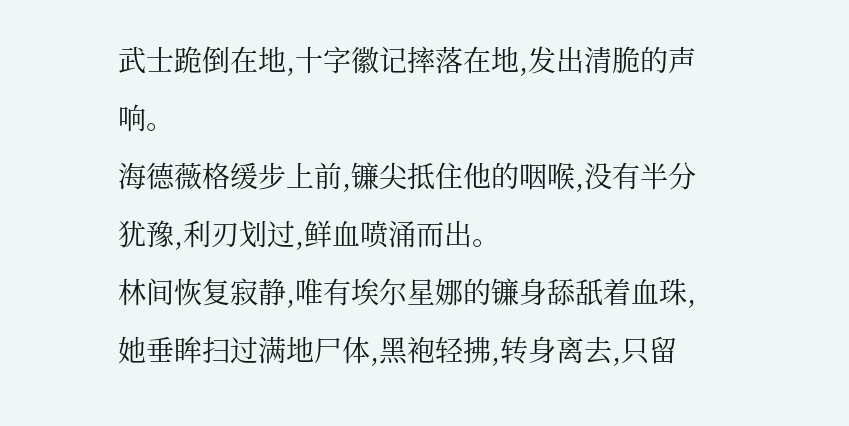武士跪倒在地,十字徽记摔落在地,发出清脆的声响。
海德薇格缓步上前,镰尖抵住他的咽喉,没有半分犹豫,利刃划过,鲜血喷涌而出。
林间恢复寂静,唯有埃尔星娜的镰身舔舐着血珠,她垂眸扫过满地尸体,黑袍轻拂,转身离去,只留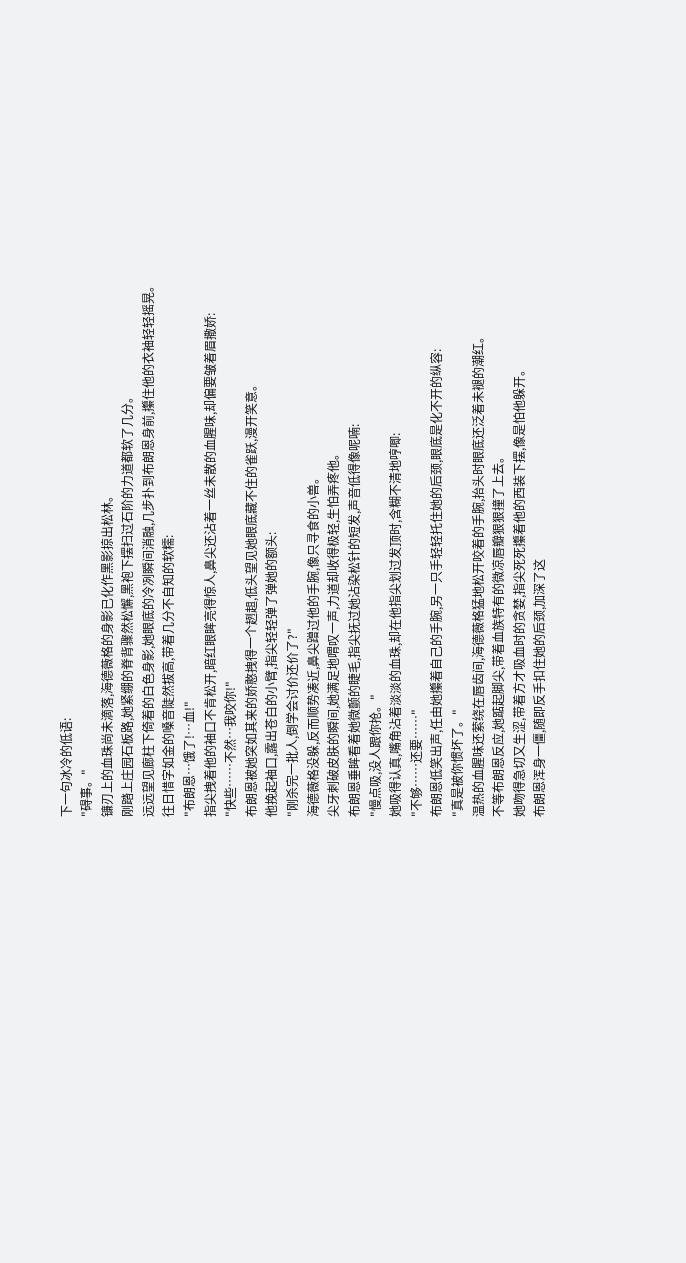下一句冰冷的低语:
"碍事。"
镰刃上的血珠尚未滴落,海德薇格的身影已化作黑影掠出松林。
刚踏上庄园石板路,她紧绷的脊背骤然松懈,黑袍下摆扫过石阶的力道都软了几分。
远远望见廊柱下倚着的白色身影,她眼底的冷冽瞬间消融,几步扑到布朗恩身前,攥住他的衣袖轻轻摇晃。
往日惜字如金的嗓音陡然拔高,带着几分不自知的软糯:
"布朗恩…饿了!…血!"
指尖拽着他的袖口不肯松开,暗红眼眸亮得惊人,鼻尖还沾着一丝未散的血腥味,却偏要皱着眉撒娇:
"快些……不然…我咬你!"
布朗恩被她突如其来的娇憨拽得一个趔趄,低头望见她眼底藏不住的雀跃,漫开笑意。
他挽起袖口,露出苍白的小臂,指尖轻轻弹了弹她的额头:
"刚杀完一批人,倒学会讨价还价了?"
海德薇格没躲,反而顺势凑近,鼻尖蹭过他的手腕,像只寻食的小兽。
尖牙刺破皮肤的瞬间,她满足地喟叹一声,力道却收得极轻,生怕弄疼他。
布朗恩垂眸看着她微颤的睫毛,指尖抚过她沾染松针的短发,声音低得像呢喃:
"慢点吸,没人跟你抢。"
她吸得认真,嘴角沾着淡淡的血珠,却在他指尖划过发顶时,含糊不清地哼唧:
"不够……还要……"
布朗恩低笑出声,任由她攥着自己的手腕,另一只手轻轻托住她的后颈,眼底是化不开的纵容:
"真是被你惯坏了。"
温热的血腥味还萦绕在唇齿间,海德薇格猛地松开咬着的手腕,抬头时眼底还泛着未褪的潮红。
不等布朗恩反应,她踮起脚尖,带着血族特有的微凉唇瓣狠狠撞了上去。
她吻得急切又生涩,带着方才吸血时的贪婪,指尖死死攥着他的西装下摆,像是怕他躲开。
布朗恩浑身一僵,随即反手扣住她的后颈,加深了这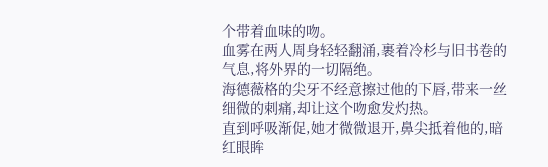个带着血味的吻。
血雾在两人周身轻轻翻涌,裹着冷杉与旧书卷的气息,将外界的一切隔绝。
海德薇格的尖牙不经意擦过他的下唇,带来一丝细微的刺痛,却让这个吻愈发灼热。
直到呼吸渐促,她才微微退开,鼻尖抵着他的,暗红眼眸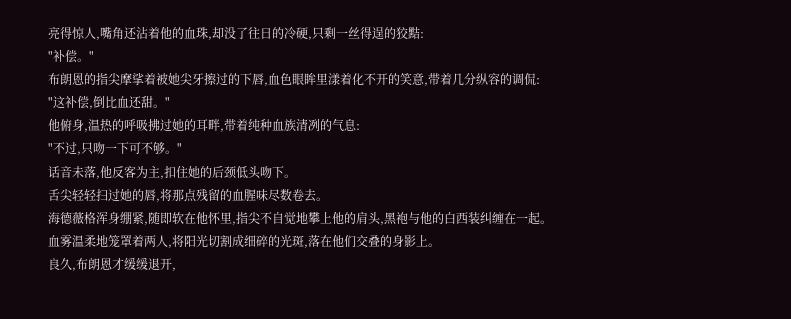亮得惊人,嘴角还沾着他的血珠,却没了往日的冷硬,只剩一丝得逞的狡黠:
"补偿。"
布朗恩的指尖摩挲着被她尖牙擦过的下唇,血色眼眸里漾着化不开的笑意,带着几分纵容的调侃:
"这补偿,倒比血还甜。"
他俯身,温热的呼吸拂过她的耳畔,带着纯种血族清冽的气息:
"不过,只吻一下可不够。"
话音未落,他反客为主,扣住她的后颈低头吻下。
舌尖轻轻扫过她的唇,将那点残留的血腥味尽数卷去。
海德薇格浑身绷紧,随即软在他怀里,指尖不自觉地攀上他的肩头,黑袍与他的白西装纠缠在一起。
血雾温柔地笼罩着两人,将阳光切割成细碎的光斑,落在他们交叠的身影上。
良久,布朗恩才缓缓退开,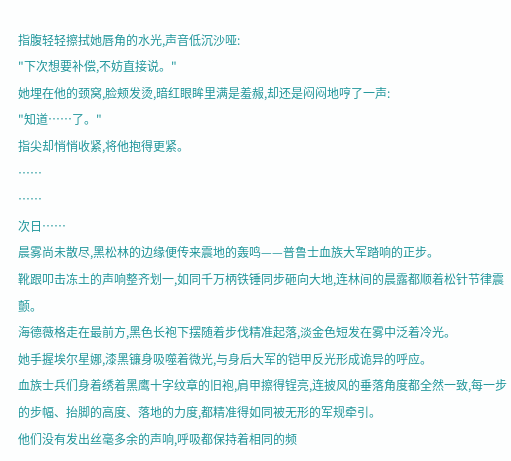指腹轻轻擦拭她唇角的水光,声音低沉沙哑:
"下次想要补偿,不妨直接说。"
她埋在他的颈窝,脸颊发烫,暗红眼眸里满是羞赧,却还是闷闷地哼了一声:
"知道……了。"
指尖却悄悄收紧,将他抱得更紧。
……
……
次日……
晨雾尚未散尽,黑松林的边缘便传来震地的轰鸣——普鲁士血族大军踏响的正步。
靴跟叩击冻土的声响整齐划一,如同千万柄铁锤同步砸向大地,连林间的晨露都顺着松针节律震颤。
海德薇格走在最前方,黑色长袍下摆随着步伐精准起落,淡金色短发在雾中泛着冷光。
她手握埃尔星娜,漆黑镰身吸噬着微光,与身后大军的铠甲反光形成诡异的呼应。
血族士兵们身着绣着黑鹰十字纹章的旧袍,肩甲擦得锃亮,连披风的垂落角度都全然一致,每一步的步幅、抬脚的高度、落地的力度,都精准得如同被无形的军规牵引。
他们没有发出丝毫多余的声响,呼吸都保持着相同的频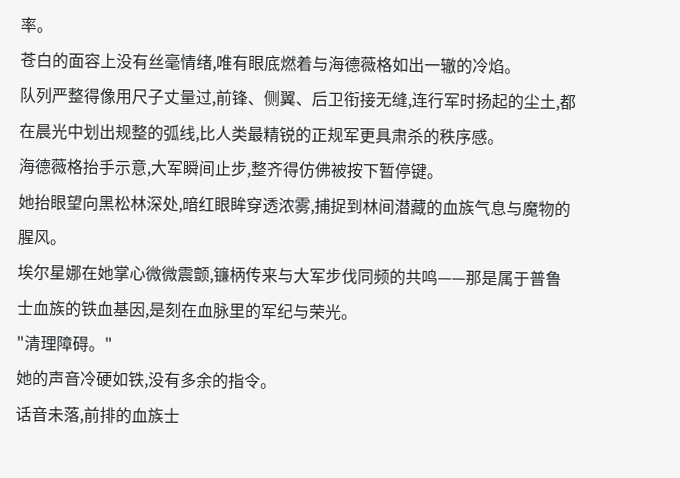率。
苍白的面容上没有丝毫情绪,唯有眼底燃着与海德薇格如出一辙的冷焰。
队列严整得像用尺子丈量过,前锋、侧翼、后卫衔接无缝,连行军时扬起的尘土,都在晨光中划出规整的弧线,比人类最精锐的正规军更具肃杀的秩序感。
海德薇格抬手示意,大军瞬间止步,整齐得仿佛被按下暂停键。
她抬眼望向黑松林深处,暗红眼眸穿透浓雾,捕捉到林间潜藏的血族气息与魔物的腥风。
埃尔星娜在她掌心微微震颤,镰柄传来与大军步伐同频的共鸣——那是属于普鲁士血族的铁血基因,是刻在血脉里的军纪与荣光。
"清理障碍。"
她的声音冷硬如铁,没有多余的指令。
话音未落,前排的血族士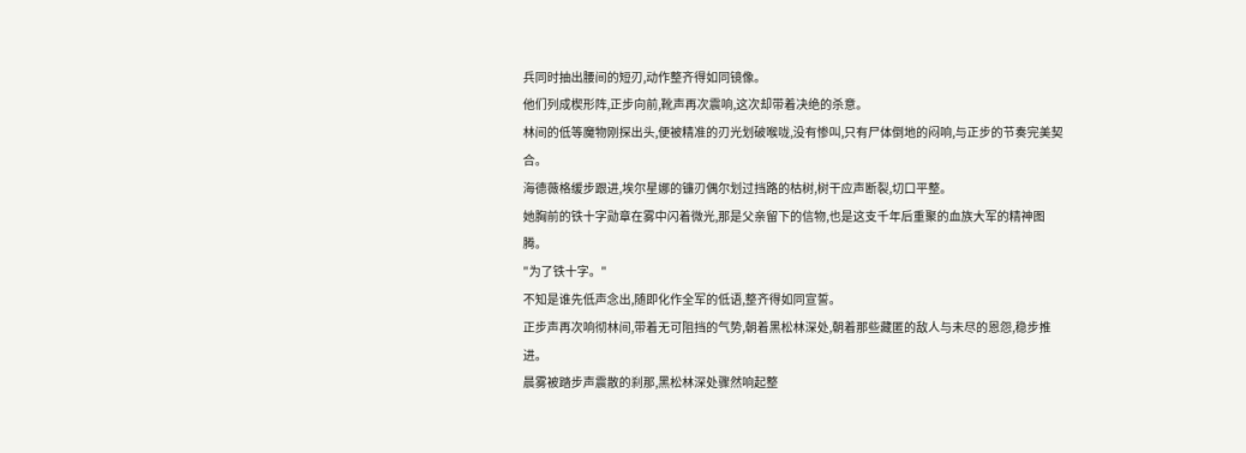兵同时抽出腰间的短刃,动作整齐得如同镜像。
他们列成楔形阵,正步向前,靴声再次震响,这次却带着决绝的杀意。
林间的低等魔物刚探出头,便被精准的刃光划破喉咙,没有惨叫,只有尸体倒地的闷响,与正步的节奏完美契合。
海德薇格缓步跟进,埃尔星娜的镰刃偶尔划过挡路的枯树,树干应声断裂,切口平整。
她胸前的铁十字勋章在雾中闪着微光,那是父亲留下的信物,也是这支千年后重聚的血族大军的精神图腾。
"为了铁十字。"
不知是谁先低声念出,随即化作全军的低语,整齐得如同宣誓。
正步声再次响彻林间,带着无可阻挡的气势,朝着黑松林深处,朝着那些藏匿的敌人与未尽的恩怨,稳步推进。
晨雾被踏步声震散的刹那,黑松林深处骤然响起整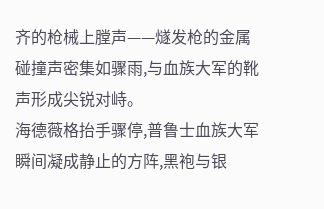齐的枪械上膛声——燧发枪的金属碰撞声密集如骤雨,与血族大军的靴声形成尖锐对峙。
海德薇格抬手骤停,普鲁士血族大军瞬间凝成静止的方阵,黑袍与银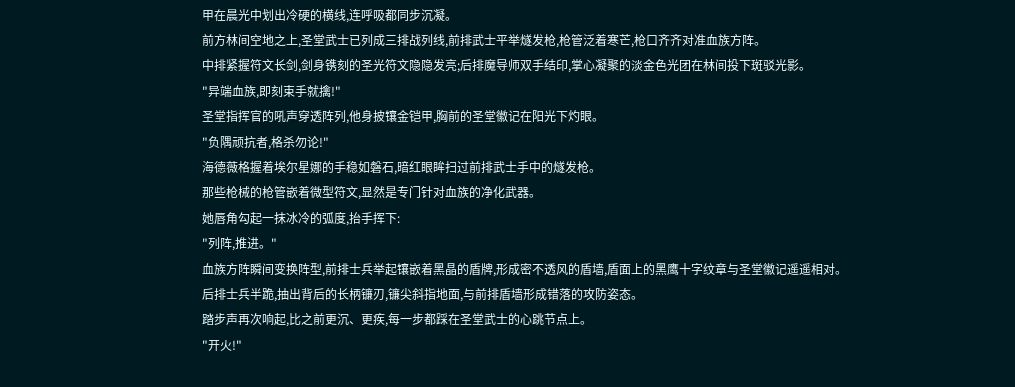甲在晨光中划出冷硬的横线,连呼吸都同步沉凝。
前方林间空地之上,圣堂武士已列成三排战列线,前排武士平举燧发枪,枪管泛着寒芒,枪口齐齐对准血族方阵。
中排紧握符文长剑,剑身镌刻的圣光符文隐隐发亮;后排魔导师双手结印,掌心凝聚的淡金色光团在林间投下斑驳光影。
"异端血族,即刻束手就擒!"
圣堂指挥官的吼声穿透阵列,他身披镶金铠甲,胸前的圣堂徽记在阳光下灼眼。
"负隅顽抗者,格杀勿论!"
海德薇格握着埃尔星娜的手稳如磐石,暗红眼眸扫过前排武士手中的燧发枪。
那些枪械的枪管嵌着微型符文,显然是专门针对血族的净化武器。
她唇角勾起一抹冰冷的弧度,抬手挥下:
"列阵,推进。"
血族方阵瞬间变换阵型,前排士兵举起镶嵌着黑晶的盾牌,形成密不透风的盾墙,盾面上的黑鹰十字纹章与圣堂徽记遥遥相对。
后排士兵半跪,抽出背后的长柄镰刃,镰尖斜指地面,与前排盾墙形成错落的攻防姿态。
踏步声再次响起,比之前更沉、更疾,每一步都踩在圣堂武士的心跳节点上。
"开火!"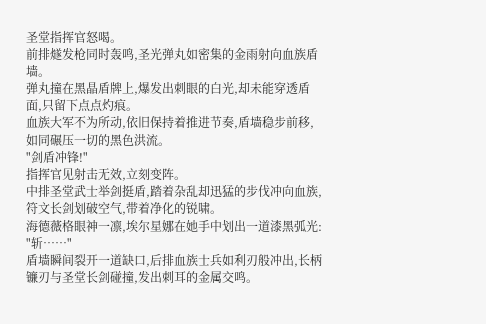圣堂指挥官怒喝。
前排燧发枪同时轰鸣,圣光弹丸如密集的金雨射向血族盾墙。
弹丸撞在黑晶盾牌上,爆发出刺眼的白光,却未能穿透盾面,只留下点点灼痕。
血族大军不为所动,依旧保持着推进节奏,盾墙稳步前移,如同碾压一切的黑色洪流。
"剑盾冲锋!"
指挥官见射击无效,立刻变阵。
中排圣堂武士举剑挺盾,踏着杂乱却迅猛的步伐冲向血族,符文长剑划破空气,带着净化的锐啸。
海德薇格眼神一凛,埃尔星娜在她手中划出一道漆黑弧光:
"斩……"
盾墙瞬间裂开一道缺口,后排血族士兵如利刃般冲出,长柄镰刃与圣堂长剑碰撞,发出刺耳的金属交鸣。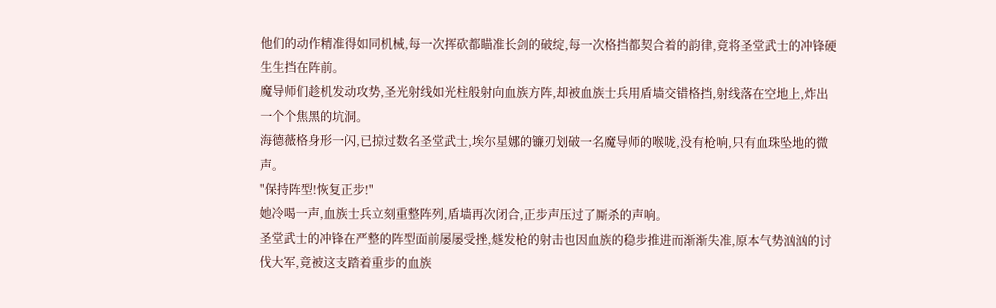他们的动作精准得如同机械,每一次挥砍都瞄准长剑的破绽,每一次格挡都契合着的韵律,竟将圣堂武士的冲锋硬生生挡在阵前。
魔导师们趁机发动攻势,圣光射线如光柱般射向血族方阵,却被血族士兵用盾墙交错格挡,射线落在空地上,炸出一个个焦黑的坑洞。
海德薇格身形一闪,已掠过数名圣堂武士,埃尔星娜的镰刃划破一名魔导师的喉咙,没有枪响,只有血珠坠地的微声。
"保持阵型!恢复正步!"
她冷喝一声,血族士兵立刻重整阵列,盾墙再次闭合,正步声压过了厮杀的声响。
圣堂武士的冲锋在严整的阵型面前屡屡受挫,燧发枪的射击也因血族的稳步推进而渐渐失准,原本气势汹汹的讨伐大军,竟被这支踏着重步的血族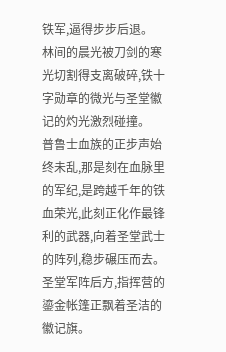铁军,逼得步步后退。
林间的晨光被刀剑的寒光切割得支离破碎,铁十字勋章的微光与圣堂徽记的灼光激烈碰撞。
普鲁士血族的正步声始终未乱,那是刻在血脉里的军纪,是跨越千年的铁血荣光,此刻正化作最锋利的武器,向着圣堂武士的阵列,稳步碾压而去。
圣堂军阵后方,指挥营的鎏金帐篷正飘着圣洁的徽记旗。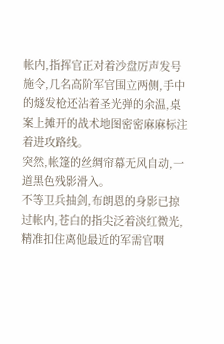帐内,指挥官正对着沙盘厉声发号施令,几名高阶军官围立两侧,手中的燧发枪还沾着圣光弹的余温,桌案上摊开的战术地图密密麻麻标注着进攻路线。
突然,帐篷的丝绸帘幕无风自动,一道黑色残影滑入。
不等卫兵抽剑,布朗恩的身影已掠过帐内,苍白的指尖泛着淡红微光,精准扣住离他最近的军需官咽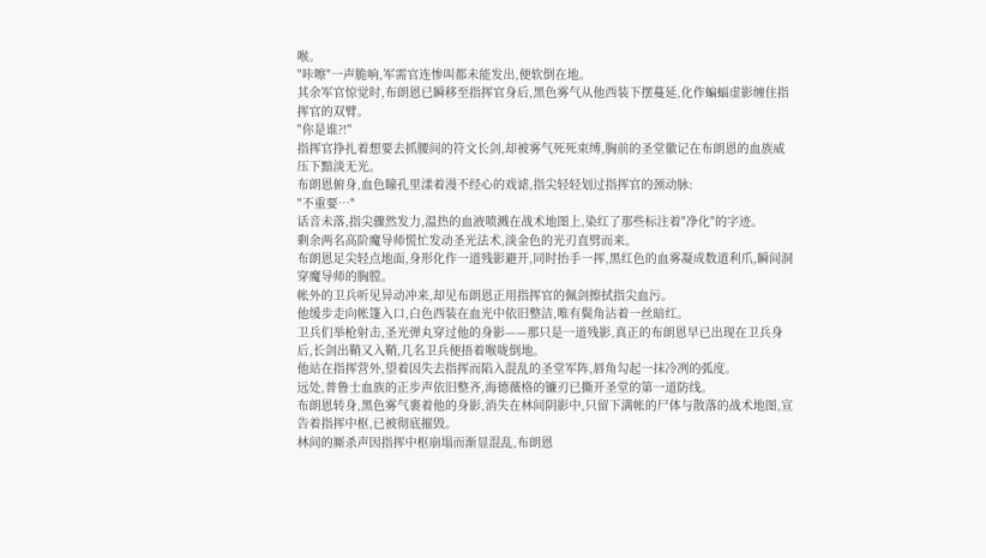喉。
"咔嚓"一声脆响,军需官连惨叫都未能发出,便软倒在地。
其余军官惊觉时,布朗恩已瞬移至指挥官身后,黑色雾气从他西装下摆蔓延,化作蝙蝠虚影缠住指挥官的双臂。
"你是谁?!"
指挥官挣扎着想要去抓腰间的符文长剑,却被雾气死死束缚,胸前的圣堂徽记在布朗恩的血族威压下黯淡无光。
布朗恩俯身,血色瞳孔里漾着漫不经心的戏谑,指尖轻轻划过指挥官的颈动脉:
"不重要…"
话音未落,指尖骤然发力,温热的血液喷溅在战术地图上,染红了那些标注着"净化"的字迹。
剩余两名高阶魔导师慌忙发动圣光法术,淡金色的光刃直劈而来。
布朗恩足尖轻点地面,身形化作一道残影避开,同时抬手一挥,黑红色的血雾凝成数道利爪,瞬间洞穿魔导师的胸膛。
帐外的卫兵听见异动冲来,却见布朗恩正用指挥官的佩剑擦拭指尖血污。
他缓步走向帐篷入口,白色西装在血光中依旧整洁,唯有鬓角沾着一丝暗红。
卫兵们举枪射击,圣光弹丸穿过他的身影——那只是一道残影,真正的布朗恩早已出现在卫兵身后,长剑出鞘又入鞘,几名卫兵便捂着喉咙倒地。
他站在指挥营外,望着因失去指挥而陷入混乱的圣堂军阵,唇角勾起一抹冷冽的弧度。
远处,普鲁士血族的正步声依旧整齐,海德薇格的镰刃已撕开圣堂的第一道防线。
布朗恩转身,黑色雾气裹着他的身影,消失在林间阴影中,只留下满帐的尸体与散落的战术地图,宣告着指挥中枢,已被彻底摧毁。
林间的厮杀声因指挥中枢崩塌而渐显混乱,布朗恩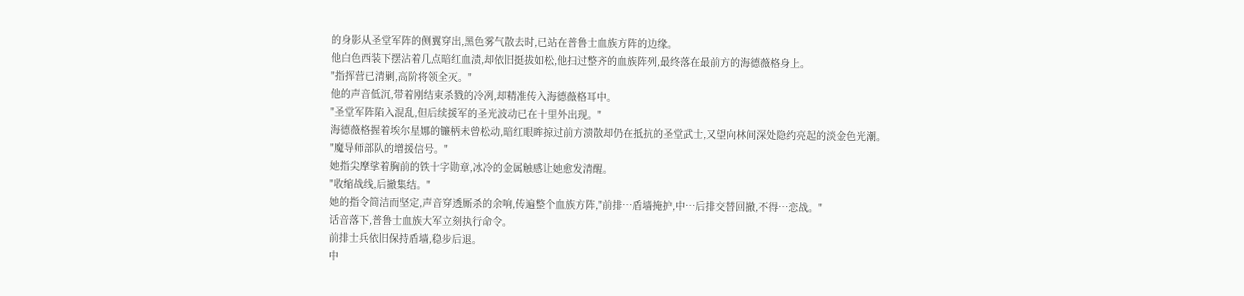的身影从圣堂军阵的侧翼穿出,黑色雾气散去时,已站在普鲁士血族方阵的边缘。
他白色西装下摆沾着几点暗红血渍,却依旧挺拔如松,他扫过整齐的血族阵列,最终落在最前方的海德薇格身上。
"指挥营已清剿,高阶将领全灭。"
他的声音低沉,带着刚结束杀戮的冷冽,却精准传入海德薇格耳中。
"圣堂军阵陷入混乱,但后续援军的圣光波动已在十里外出现。"
海德薇格握着埃尔星娜的镰柄未曾松动,暗红眼眸掠过前方溃散却仍在抵抗的圣堂武士,又望向林间深处隐约亮起的淡金色光潮。
"魔导师部队的增援信号。"
她指尖摩挲着胸前的铁十字勋章,冰冷的金属触感让她愈发清醒。
"收缩战线,后撤集结。"
她的指令简洁而坚定,声音穿透厮杀的余响,传遍整个血族方阵,"前排…盾墙掩护,中…后排交替回撤,不得…恋战。"
话音落下,普鲁士血族大军立刻执行命令。
前排士兵依旧保持盾墙,稳步后退。
中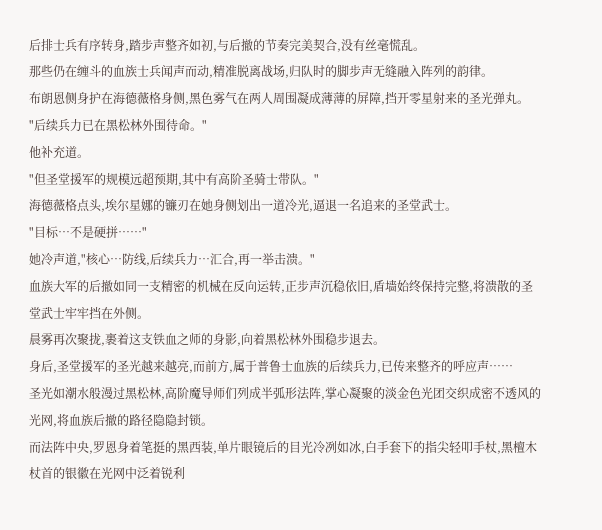后排士兵有序转身,踏步声整齐如初,与后撤的节奏完美契合,没有丝毫慌乱。
那些仍在缠斗的血族士兵闻声而动,精准脱离战场,归队时的脚步声无缝融入阵列的韵律。
布朗恩侧身护在海德薇格身侧,黑色雾气在两人周围凝成薄薄的屏障,挡开零星射来的圣光弹丸。
"后续兵力已在黑松林外围待命。"
他补充道。
"但圣堂援军的规模远超预期,其中有高阶圣骑士带队。"
海德薇格点头,埃尔星娜的镰刃在她身侧划出一道冷光,逼退一名追来的圣堂武士。
"目标…不是硬拼……"
她冷声道,"核心…防线,后续兵力…汇合,再一举击溃。"
血族大军的后撤如同一支精密的机械在反向运转,正步声沉稳依旧,盾墙始终保持完整,将溃散的圣堂武士牢牢挡在外侧。
晨雾再次聚拢,裹着这支铁血之师的身影,向着黑松林外围稳步退去。
身后,圣堂援军的圣光越来越亮,而前方,属于普鲁士血族的后续兵力,已传来整齐的呼应声……
圣光如潮水般漫过黑松林,高阶魔导师们列成半弧形法阵,掌心凝聚的淡金色光团交织成密不透风的光网,将血族后撤的路径隐隐封锁。
而法阵中央,罗恩身着笔挺的黑西装,单片眼镜后的目光冷冽如冰,白手套下的指尖轻叩手杖,黑檀木杖首的银徽在光网中泛着锐利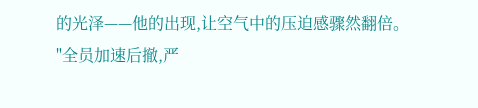的光泽——他的出现,让空气中的压迫感骤然翻倍。
"全员加速后撤,严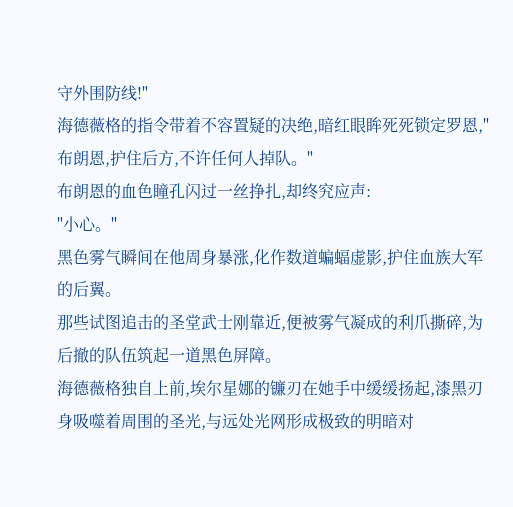守外围防线!"
海德薇格的指令带着不容置疑的决绝,暗红眼眸死死锁定罗恩,"布朗恩,护住后方,不许任何人掉队。"
布朗恩的血色瞳孔闪过一丝挣扎,却终究应声:
"小心。"
黑色雾气瞬间在他周身暴涨,化作数道蝙蝠虚影,护住血族大军的后翼。
那些试图追击的圣堂武士刚靠近,便被雾气凝成的利爪撕碎,为后撤的队伍筑起一道黑色屏障。
海德薇格独自上前,埃尔星娜的镰刃在她手中缓缓扬起,漆黑刃身吸噬着周围的圣光,与远处光网形成极致的明暗对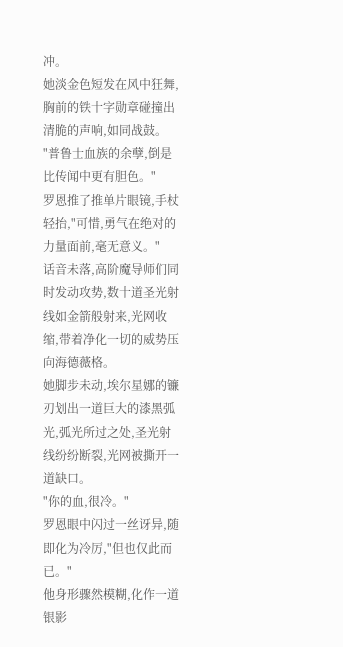冲。
她淡金色短发在风中狂舞,胸前的铁十字勋章碰撞出清脆的声响,如同战鼓。
"普鲁士血族的余孽,倒是比传闻中更有胆色。"
罗恩推了推单片眼镜,手杖轻抬,"可惜,勇气在绝对的力量面前,毫无意义。"
话音未落,高阶魔导师们同时发动攻势,数十道圣光射线如金箭般射来,光网收缩,带着净化一切的威势压向海德薇格。
她脚步未动,埃尔星娜的镰刃划出一道巨大的漆黑弧光,弧光所过之处,圣光射线纷纷断裂,光网被撕开一道缺口。
"你的血,很冷。"
罗恩眼中闪过一丝讶异,随即化为冷厉,"但也仅此而已。"
他身形骤然模糊,化作一道银影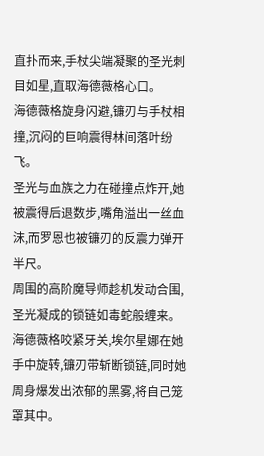直扑而来,手杖尖端凝聚的圣光刺目如星,直取海德薇格心口。
海德薇格旋身闪避,镰刃与手杖相撞,沉闷的巨响震得林间落叶纷飞。
圣光与血族之力在碰撞点炸开,她被震得后退数步,嘴角溢出一丝血沫,而罗恩也被镰刃的反震力弹开半尺。
周围的高阶魔导师趁机发动合围,圣光凝成的锁链如毒蛇般缠来。
海德薇格咬紧牙关,埃尔星娜在她手中旋转,镰刃带斩断锁链,同时她周身爆发出浓郁的黑雾,将自己笼罩其中。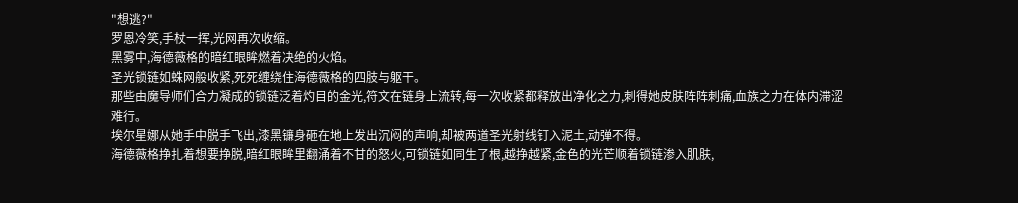"想逃?"
罗恩冷笑,手杖一挥,光网再次收缩。
黑雾中,海德薇格的暗红眼眸燃着决绝的火焰。
圣光锁链如蛛网般收紧,死死缠绕住海德薇格的四肢与躯干。
那些由魔导师们合力凝成的锁链泛着灼目的金光,符文在链身上流转,每一次收紧都释放出净化之力,刺得她皮肤阵阵刺痛,血族之力在体内滞涩难行。
埃尔星娜从她手中脱手飞出,漆黑镰身砸在地上发出沉闷的声响,却被两道圣光射线钉入泥土,动弹不得。
海德薇格挣扎着想要挣脱,暗红眼眸里翻涌着不甘的怒火,可锁链如同生了根,越挣越紧,金色的光芒顺着锁链渗入肌肤,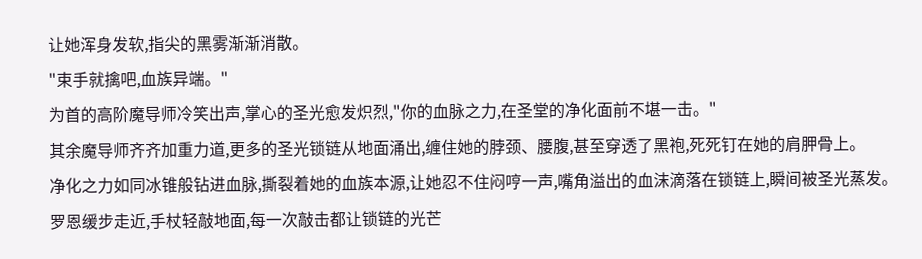让她浑身发软,指尖的黑雾渐渐消散。
"束手就擒吧,血族异端。"
为首的高阶魔导师冷笑出声,掌心的圣光愈发炽烈,"你的血脉之力,在圣堂的净化面前不堪一击。"
其余魔导师齐齐加重力道,更多的圣光锁链从地面涌出,缠住她的脖颈、腰腹,甚至穿透了黑袍,死死钉在她的肩胛骨上。
净化之力如同冰锥般钻进血脉,撕裂着她的血族本源,让她忍不住闷哼一声,嘴角溢出的血沫滴落在锁链上,瞬间被圣光蒸发。
罗恩缓步走近,手杖轻敲地面,每一次敲击都让锁链的光芒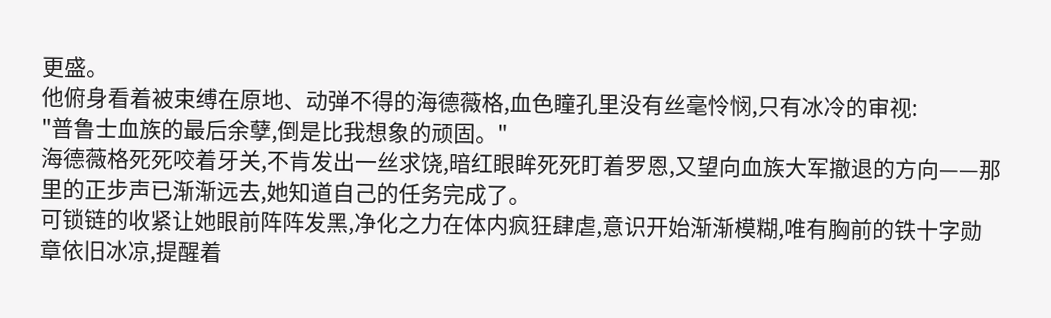更盛。
他俯身看着被束缚在原地、动弹不得的海德薇格,血色瞳孔里没有丝毫怜悯,只有冰冷的审视:
"普鲁士血族的最后余孽,倒是比我想象的顽固。"
海德薇格死死咬着牙关,不肯发出一丝求饶,暗红眼眸死死盯着罗恩,又望向血族大军撤退的方向——那里的正步声已渐渐远去,她知道自己的任务完成了。
可锁链的收紧让她眼前阵阵发黑,净化之力在体内疯狂肆虐,意识开始渐渐模糊,唯有胸前的铁十字勋章依旧冰凉,提醒着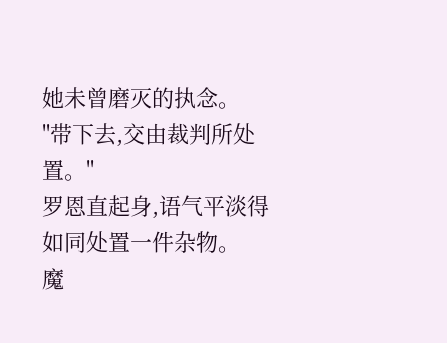她未曾磨灭的执念。
"带下去,交由裁判所处置。"
罗恩直起身,语气平淡得如同处置一件杂物。
魔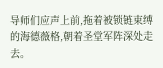导师们应声上前,拖着被锁链束缚的海德薇格,朝着圣堂军阵深处走去。